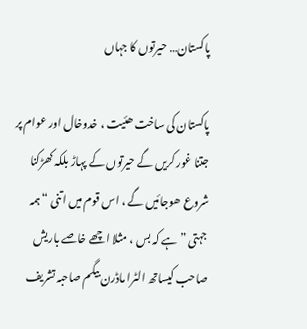پاکستان… حیرتوں کا جہاں

پاکستان کی ساخت ھئیت ، خدوخال اور عوام پر جتنا غور کریں گے حیرتوں کے پہاڑ بلکہ کھڑکنا شروع ھوجائیں گے ، اس قوم میں اتنی “ہمہ جہتی ” ہے کہ بس ، مثلا اچھے خاصے باریش صاحب کیساتھ الٹرا ماڈرن بیگم صاحبہ تشریف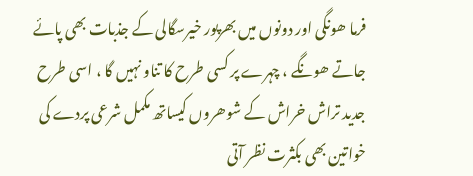فرما ھونگی اور دونوں میں بھرپور خیرسگالی کے جذبات بھی پائے جاتے ھونگے ، چہرے پر کسی طرح کا تناو نہیں گا ، اسی طرح جدید تراش خراش کے شوھروں کیساتھ مکمل شرعی پردے کی خواتین بھی بکثرت نظر آتی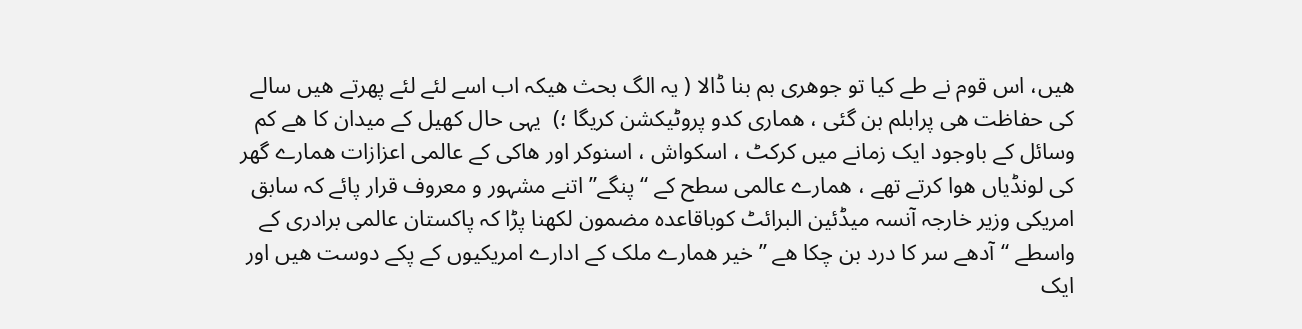ھیں، اس قوم نے طے کیا تو جوھری بم بنا ڈالا ( یہ الگ بحث ھیکہ اب اسے لئے لئے پھرتے ھیں سالے کی حفاظت ھی پرابلم بن گئی ، ھماری کدو پروٹیکشن کریگا ؛)  یہی حال کھیل کے میدان کا ھے کم وسائل کے باوجود ایک زمانے میں کرکٹ ، اسکواش ، اسنوکر اور ھاکی کے عالمی اعزازات ھمارے گھر کی لونڈیاں ھوا کرتے تھے ، ھمارے عالمی سطح کے “پنگے” اتنے مشہور و معروف قرار پائے کہ سابق امریکی وزیر خارجہ آنسہ میڈئین البرائٹ کوباقاعدہ مضمون لکھنا پڑا کہ پاکستان عالمی برادری کے واسطے “آدھے سر کا درد بن چکا ھے ” خیر ھمارے ملک کے ادارے امریکیوں کے پکے دوست ھیں اور ایک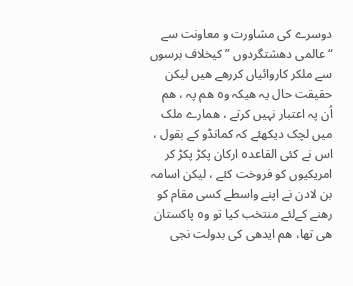دوسرے کی مشاورت و معاونت سے “عالمی دھشتگردوں ” کیخلاف برسوں سے ملکر کاروائیاں کررھے ھیں لیکن حقیقت حال یہ ھیکہ و٥ ھم پہ ، ھم اُن پہ اعتبار نہیں کرتے ، ھمارے ملک میں لچک دیکھئے کہ کمانڈو کے بقول ، اس نے کئی القاعد٥ ارکان پکڑ پکڑ کر امریکیوں کو فروخت کئے ، لیکن اسامہ بن لادن نے اپنے واسطے کسی مقام کو رھنے کےلئے منتخب کیا تو و٥ پاکستان ھی تھا، ھم ایدھی کی بدولت نجی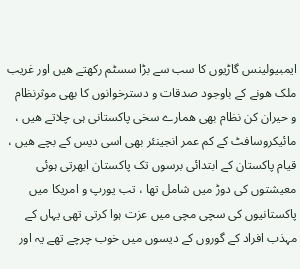ایمبیولینس گاڑیوں کا سب سے بڑا سسٹم رکھتے ھیں اور غریب ملک ھونے کے باوجود صدقات و دسترخوانوں کا بھی موثرنظام و حیران کن نظام بھی ھمارے سخی پاکستانی ہی چلاتے ھیں ، مائیکروسافٹ کے کم عمر انجینئر بھی اسی دیس کے بچے ھیں ، قیام پاکستان کے ابتدائی برسوں تک پاکستان ابھرتی ہوئی معیشتوں کی دوڑ میں شامل تھا ، تب یورپ و امریکا میں پاکستانیوں کی سچی مچی میں عزت ہوا کرتی تھی یہاں کے مہذب افراد کے گوروں کے دیسوں میں خوب چرچے تھے یہ اور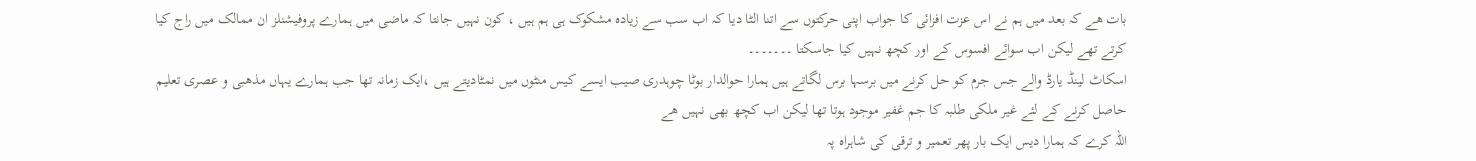بات ھے کہ بعد میں ہم نے اس عزت افزائی کا جواب اپنی حرکتوں سے اتنا الٹا دیا کہ اب سب سے زیادہ مشکوک ہی ہم ہیں ، کون نہیں جانتا کہ ماضی میں ہمارے پروفیشنلز ان ممالک میں راج کیا کرتے تھے لیکن اب سوائے افسوس کے اور کچھ نہیں کیا جاسکتا ۔۔۔۔۔۔۔
اسکاٹ لینڈ یارڈ والے جس جرم کو حل کرنے میں برسہا برس لگاتے ہیں ہمارا حوالدار بوٹا چوہدری صیب ایسے کیس منٹوں میں نمٹادیتے ہیں ،ایک زمانہ تھا جب ہمارے یہاں مذھبی و عصری تعلیم حاصل کرنے کے لئے غیر ملکی طلبہ کا جم غفیر موجود ہوتا تھا لیکن اب کچھ بھی نہیں ھے
اللہ کرے کہ ہمارا دیس ایک بار پھر تعمیر و ترقی کی شاہراہ پہ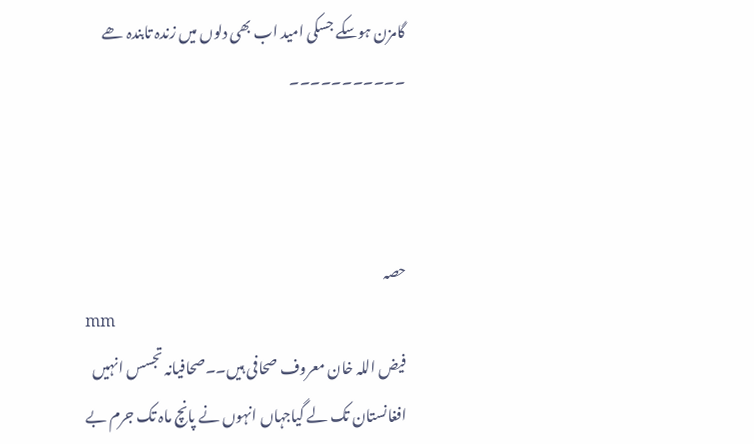گامزن ہوسکے جسکی امید اب بھی دلوں میں زندہ تابندہ ھے ۔۔۔۔۔۔۔۔۔۔۔



حصہ
mm
فیض اللہ خان معروف صحافی ہیں۔۔صحافیانہ تجسس انہیں افغانستان تک لے گیاجہاں انہوں نے پانچ ماہ تک جرم بے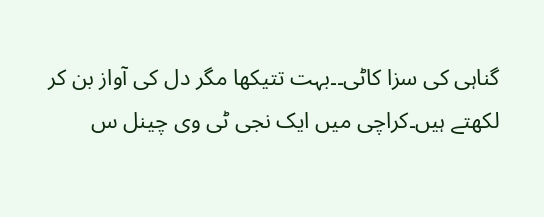گناہی کی سزا کاٹی۔۔بہت تتیکھا مگر دل کی آواز بن کر لکھتے ہیں۔کراچی میں ایک نجی ٹی وی چینل س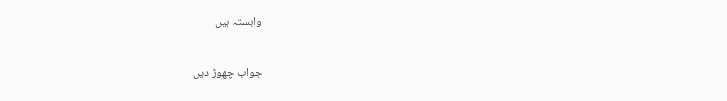وابستہ ہیں

جواب چھوڑ دیں